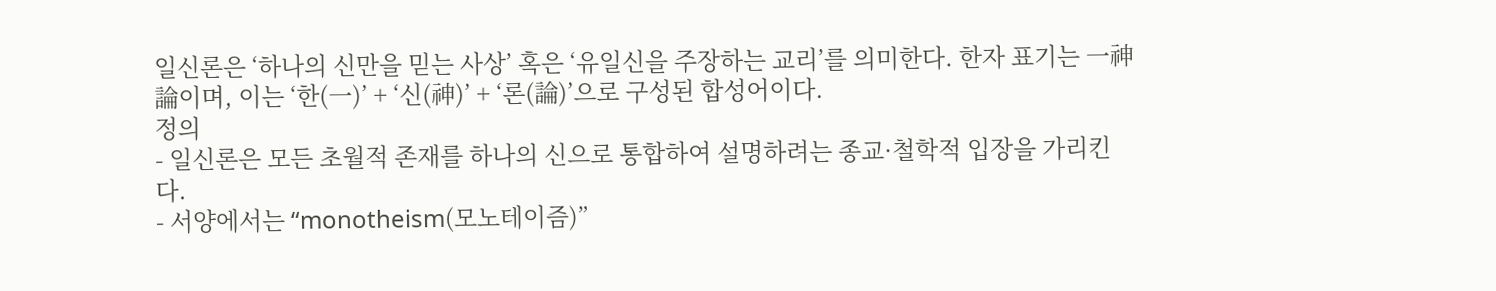일신론은 ‘하나의 신만을 믿는 사상’ 혹은 ‘유일신을 주장하는 교리’를 의미한다. 한자 표기는 一神論이며, 이는 ‘한(一)’ + ‘신(神)’ + ‘론(論)’으로 구성된 합성어이다.
정의
- 일신론은 모든 초월적 존재를 하나의 신으로 통합하여 설명하려는 종교·철학적 입장을 가리킨다.
- 서양에서는 “monotheism(모노테이즘)”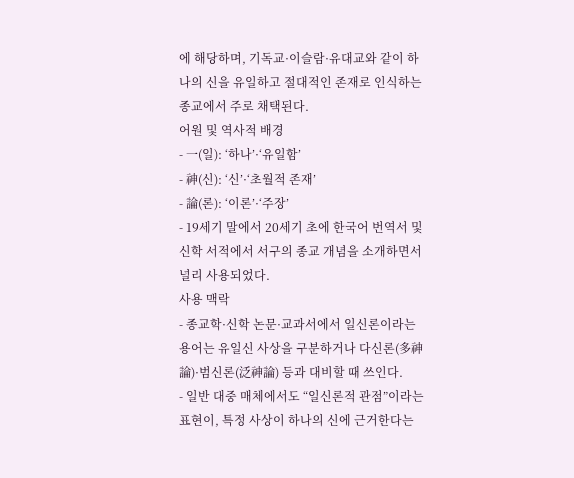에 해당하며, 기독교·이슬람·유대교와 같이 하나의 신을 유일하고 절대적인 존재로 인식하는 종교에서 주로 채택된다.
어원 및 역사적 배경
- 一(일): ‘하나’·‘유일함’
- 神(신): ‘신’·‘초월적 존재’
- 論(론): ‘이론’·‘주장’
- 19세기 말에서 20세기 초에 한국어 번역서 및 신학 서적에서 서구의 종교 개념을 소개하면서 널리 사용되었다.
사용 맥락
- 종교학·신학 논문·교과서에서 일신론이라는 용어는 유일신 사상을 구분하거나 다신론(多神論)·범신론(泛神論) 등과 대비할 때 쓰인다.
- 일반 대중 매체에서도 “일신론적 관점”이라는 표현이, 특정 사상이 하나의 신에 근거한다는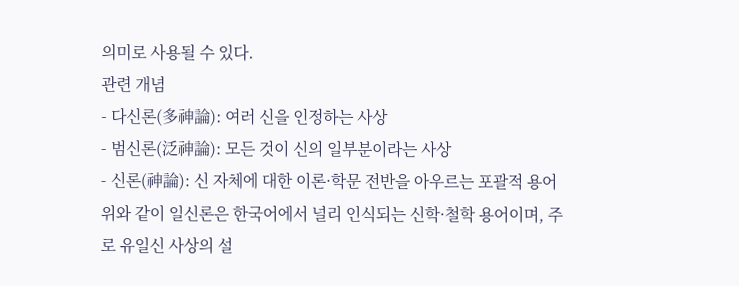의미로 사용될 수 있다.
관련 개념
- 다신론(多神論): 여러 신을 인정하는 사상
- 범신론(泛神論): 모든 것이 신의 일부분이라는 사상
- 신론(神論): 신 자체에 대한 이론·학문 전반을 아우르는 포괄적 용어
위와 같이 일신론은 한국어에서 널리 인식되는 신학·철학 용어이며, 주로 유일신 사상의 설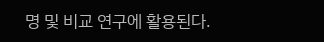명 및 비교 연구에 활용된다.